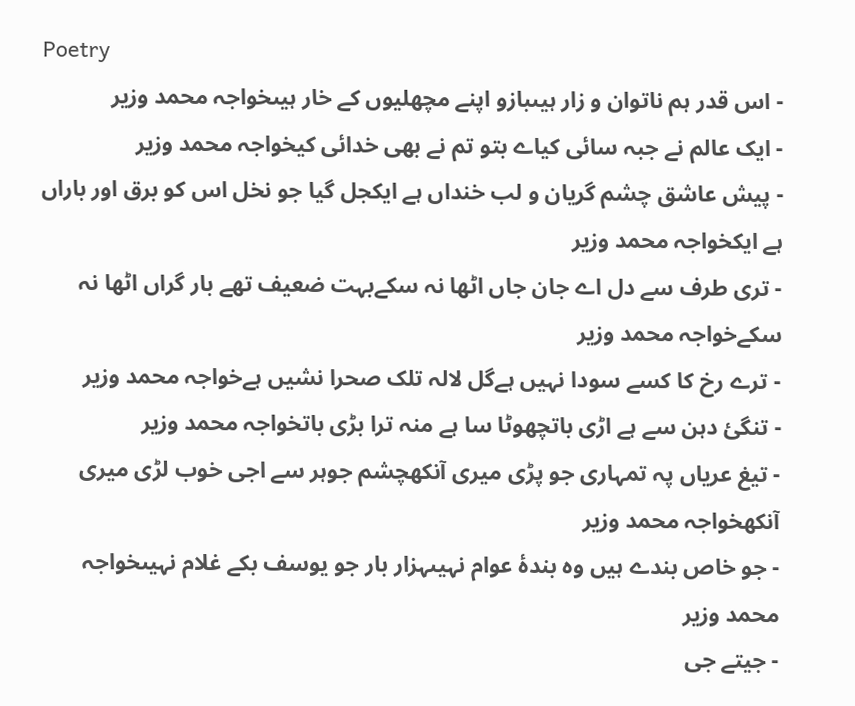Poetry
- اس قدر ہم ناتوان و زار ہیںبازو اپنے مچھلیوں کے خار ہیںخواجہ محمد وزیر
- ایک عالم نے جبہ سائی کیاے بتو تم نے بھی خدائی کیخواجہ محمد وزیر
- پیش عاشق چشم گریان و لب خنداں ہے ایکجل گیا جو نخل اس کو برق اور باراں ہے ایکخواجہ محمد وزیر
- تری طرف سے دل اے جان جاں اٹھا نہ سکےبہت ضعیف تھے بار گراں اٹھا نہ سکےخواجہ محمد وزیر
- ترے رخ کا کسے سودا نہیں ہےگل لالہ تلک صحرا نشیں ہےخواجہ محمد وزیر
- تنگیٔ دہن سے ہے اڑی باتچھوٹا سا ہے منہ ترا بڑی باتخواجہ محمد وزیر
- تیغ عریاں پہ تمہاری جو پڑی میری آنکھچشم جوہر سے اجی خوب لڑی میری آنکھخواجہ محمد وزیر
- جو خاص بندے ہیں وہ بندۂ عوام نہیںہزار بار جو یوسف بکے غلام نہیںخواجہ محمد وزیر
- جیتے جی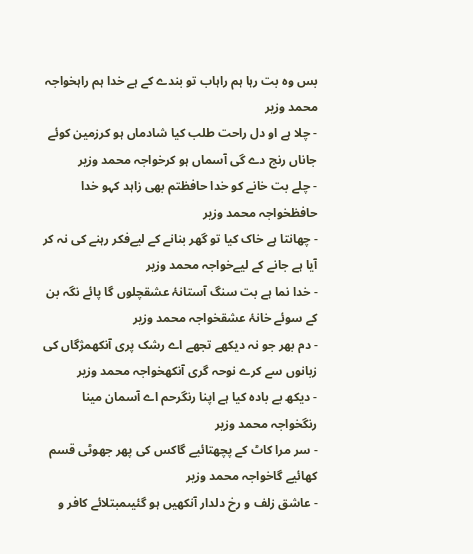بس وہ بت رہا ہم راہاب تو بندے کے ہے خدا ہم راہخواجہ محمد وزیر
- چلا ہے او دل راحت طلب کیا شادماں ہو کرزمین کوئے جاناں رنج دے گی آسماں ہو کرخواجہ محمد وزیر
- چلے بت خانے کو خدا حافظتم بھی زاہد کہو خدا حافظخواجہ محمد وزیر
- چھانتا ہے خاک کیا تو گھر بنانے کے لیےفکر رہنے کی نہ کر آیا ہے جانے کے لیےخواجہ محمد وزیر
- خدا نما ہے بت سنگ آستانۂ عشقچلوں گا پائے نگہ بن کے سوئے خانۂ عشقخواجہ محمد وزیر
- دم بھر جو نہ دیکھے تجھے اے رشک پری آنکھمژگاں کی زبانوں سے کرے نوحہ گری آنکھخواجہ محمد وزیر
- دیکھ بے بادہ کیا ہے اپنا رنگرحم اے آسمان مینا رنگخواجہ محمد وزیر
- سر مرا کاٹ کے پچھتائیے گاکس کی پھر جھوٹی قسم کھائیے گاخواجہ محمد وزیر
- عاشق زلف و رخ دلدار آنکھیں ہو گئیںمبتلائے کافر و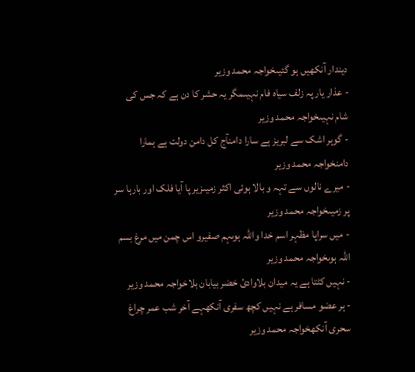دیندار آنکھیں ہو گئیںخواجہ محمد وزیر
- عذار یار پہ زلف سیاہ فام نہیںمگر یہ حشر کا دن ہے کہ جس کی شام نہیںخواجہ محمد وزیر
- گوہر اشک سے لبریز ہے سارا دامنآج کل دامن دولت ہے ہمارا دامنخواجہ محمد وزیر
- میرے نالوں سے تہہ و بالا ہوئی اکثر زمیںزیر پا آیا فلک اور بارہا سر پر زمیںخواجہ محمد وزیر
- میں سراپا مظہر اسم خدا واللہ ہوںہم صفیرو اس چمن میں مرغ بسم اللہ ہوںخواجہ محمد وزیر
- نہیں کٹتا ہے یہ میدان بلاوادیٔ خضر بیابان بلاخواجہ محمد وزیر
- ہر عضو مسافر ہے نہیں کچھ سفری آنکھہے آخر شب عمر چراغ سحری آنکھخواجہ محمد وزیر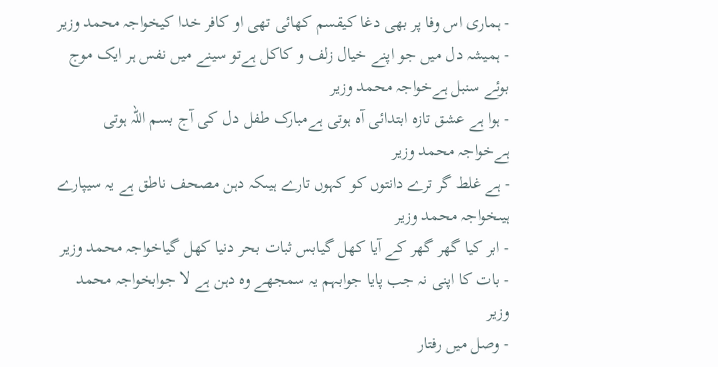- ہماری اس وفا پر بھی دغا کیقسم کھائی تھی او کافر خدا کیخواجہ محمد وزیر
- ہمیشہ دل میں جو اپنے خیال زلف و کاکل ہےتو سینے میں نفس ہر ایک موج بوئے سنبل ہےخواجہ محمد وزیر
- ہوا ہے عشق تازہ ابتدائی آہ ہوتی ہےمبارک طفل دل کی آج بسم اللہ ہوتی ہےخواجہ محمد وزیر
- ہے غلط گر ترے دانتوں کو کہوں تارے ہیںکہ دہن مصحف ناطق ہے یہ سیپارے ہیںخواجہ محمد وزیر
- ابر کیا گھر گھر کے آیا کھل گیابس ثبات بحر دنیا کھل گیاخواجہ محمد وزیر
- بات کا اپنی نہ جب پایا جوابہم یہ سمجھے وہ دہن ہے لا جوابخواجہ محمد وزیر
- وصل میں رفتار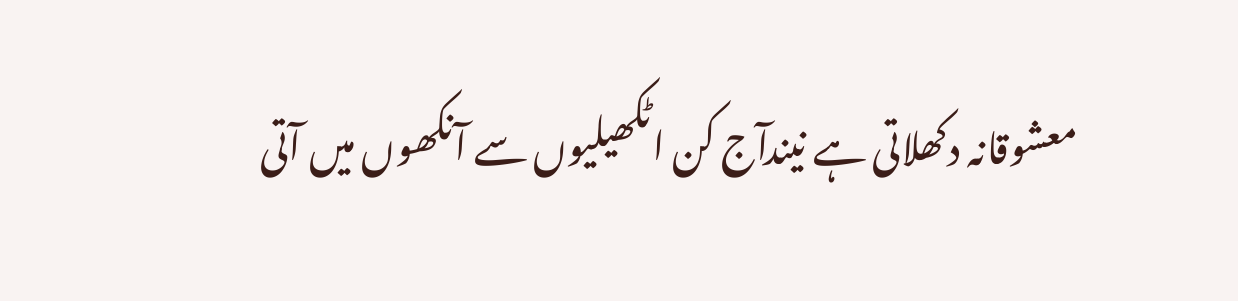معشوقانہ دکھلاتی ہے نیندآج کن اٹکھیلیوں سے آنکھوں میں آتی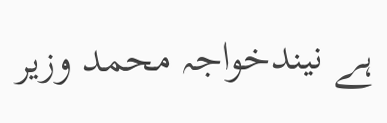ہے نیندخواجہ محمد وزیر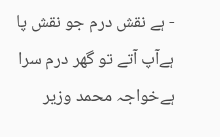- ہے نقش درم جو نقش پا ہےآپ آتے تو گھر درم سرا ہےخواجہ محمد وزیر